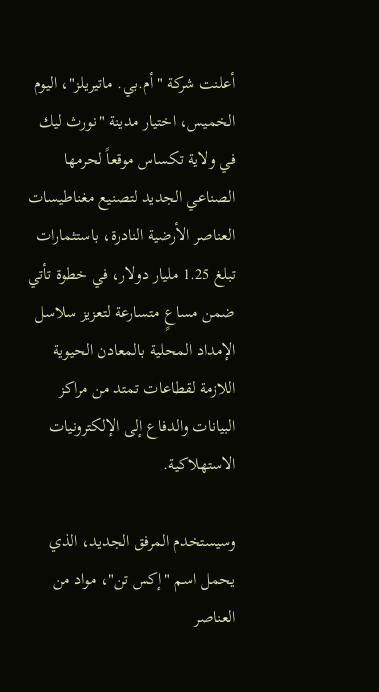أعلنت شركة "أم.بي. ماتيريلز"، اليوم الخميس، اختيار مدينة "نورث ليك في ولاية تكساس موقعاً لحرمها الصناعي الجديد لتصنيع مغناطيسات العناصر الأرضية النادرة، باستثمارات تبلغ 1.25 مليار دولار، في خطوة تأتي ضمن مساعٍ متسارعة لتعزيز سلاسل الإمداد المحلية بالمعادن الحيوية اللازمة لقطاعات تمتد من مراكز البيانات والدفاع إلى الإلكترونيات الاستهلاكية.

وسيستخدم المرفق الجديد، الذي يحمل اسم "إكس تن"، مواد من العناصر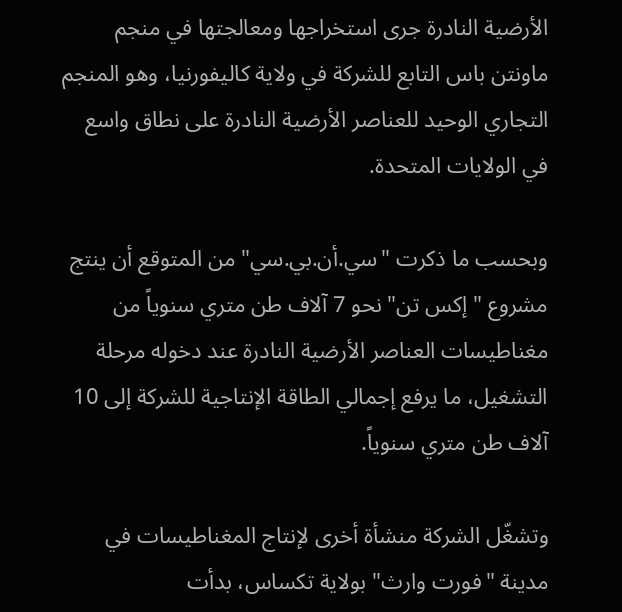الأرضية النادرة جرى استخراجها ومعالجتها في منجم ماونتن باس التابع للشركة في ولاية كاليفورنيا، وهو المنجم التجاري الوحيد للعناصر الأرضية النادرة على نطاق واسع في الولايات المتحدة.

وبحسب ما ذكرت "سي.أن.بي.سي" من المتوقع أن ينتج مشروع "إكس تن" نحو 7 آلاف طن متري سنوياً من مغناطيسات العناصر الأرضية النادرة عند دخوله مرحلة التشغيل، ما يرفع إجمالي الطاقة الإنتاجية للشركة إلى 10 آلاف طن متري سنوياً.

وتشغّل الشركة منشأة أخرى لإنتاج المغناطيسات في مدينة "فورت وارث" بولاية تكساس، بدأت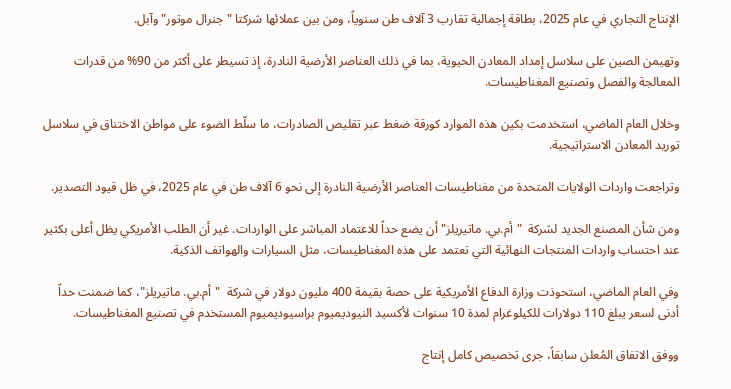الإنتاج التجاري في عام 2025، بطاقة إجمالية تقارب 3 آلاف طن سنوياً، ومن بين عملائها شركتا "جنرال موتور" وآبل.

وتهيمن الصين على سلاسل إمداد المعادن الحيوية، بما في ذلك العناصر الأرضية النادرة، إذ تسيطر على أكثر من 90% من قدرات المعالجة والفصل وتصنيع المغناطيسات.

وخلال العام الماضي، استخدمت بكين هذه الموارد كورقة ضغط عبر تقليص الصادرات، ما سلّط الضوء على مواطن الاختناق في سلاسل توريد المعادن الاستراتيجية.

وتراجعت واردات الولايات المتحدة من مغناطيسات العناصر الأرضية النادرة إلى نحو 6 آلاف طن في عام 2025، في ظل قيود التصدير.

ومن شأن المصنع الجديد لشركة  "أم.بي. ماتيريلز" أن يضع حداً للاعتماد المباشر على الواردات. غير أن الطلب الأمريكي يظل أعلى بكثير عند احتساب واردات المنتجات النهائية التي تعتمد على هذه المغناطيسات، مثل السيارات والهواتف الذكية.

وفي العام الماضي، استحوذت وزارة الدفاع الأمريكية على حصة بقيمة 400 مليون دولار في شركة  "أم.بي. ماتيريلز"، كما ضمنت حداً أدنى لسعر يبلغ 110 دولارات للكيلوغرام لمدة 10 سنوات لأكسيد النيوديميوم براسيوديميوم المستخدم في تصنيع المغناطيسات.

ووفق الاتفاق المُعلن سابقاً، جرى تخصيص كامل إنتاج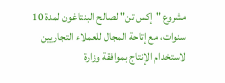مشروع "إكس تن" لصالح البنتاغون لمدة 10 سنوات، مع إتاحة المجال للعملاء التجاريين لاستخدام الإنتاج بموافقة وزارة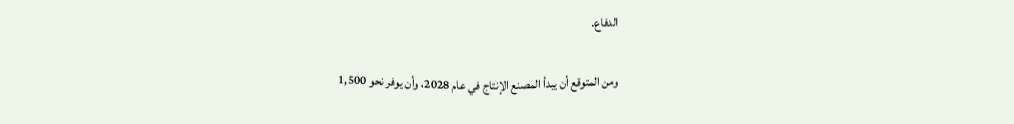الدفاع.

ومن المتوقع أن يبدأ المصنع الإنتاج في عام 2028، وأن يوفر نحو 1,500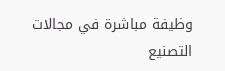وظيفة مباشرة في مجالات التصنيع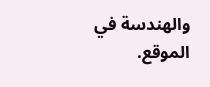والهندسة في الموقع.